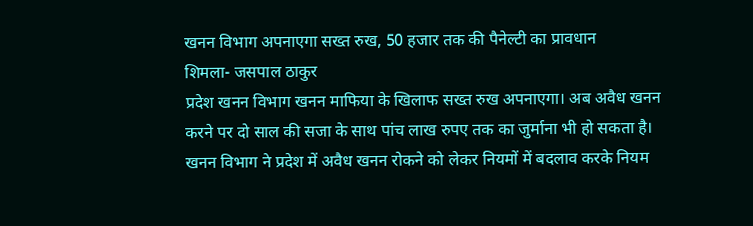खनन विभाग अपनाएगा सख्त रुख, 50 हजार तक की पैनेल्टी का प्रावधान
शिमला- जसपाल ठाकुर
प्रदेश खनन विभाग खनन माफिया के खिलाफ सख्त रुख अपनाएगा। अब अवैध खनन करने पर दो साल की सजा के साथ पांच लाख रुपए तक का जुर्माना भी हो सकता है। खनन विभाग ने प्रदेश में अवैध खनन रोकने को लेकर नियमों में बदलाव करके नियम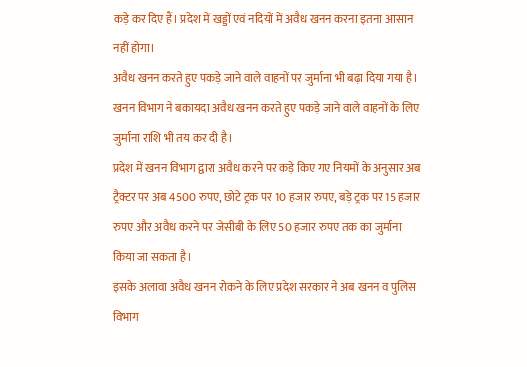कड़े कर दिए हैं। प्रदेश में खड्डों एवं नदियों में अवैध खनन करना इतना आसान नहीं होगा।
अवैध खनन करते हुए पकड़े जाने वाले वाहनों पर जुर्माना भी बढ़ा दिया गया है। खनन विभाग ने बकायदा अवैध खनन करते हुए पकड़े जाने वाले वाहनों के लिए जुर्माना राशि भी तय कर दी है।
प्रदेश में खनन विभाग द्वारा अवैध करने पर कड़े किए गए नियमों के अनुसार अब ट्रैक्टर पर अब 4500 रुपए, छोटे ट्रक पर 10 हजार रुपए, बड़े ट्रक पर 15 हजार रुपए और अवैध करने पर जेसीबी के लिए 50 हजार रुपए तक का जुर्माना किया जा सकता है।
इसके अलावा अवैध खनन रोकने के लिए प्रदेश सरकार ने अब खनन व पुलिस विभाग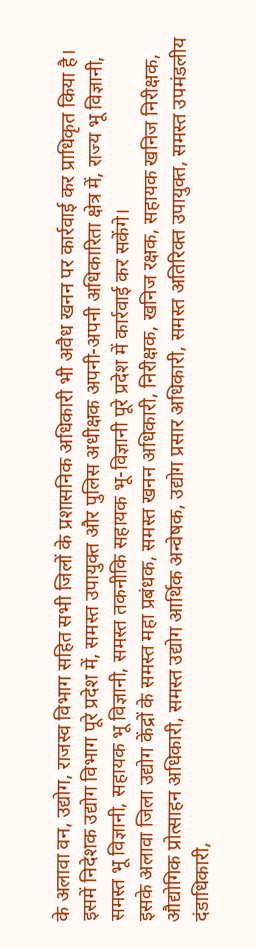के अलावा वन, उद्योग, राजस्व विभाग सहित सभी जिलों के प्रशासनिक अधिकारी भी अवैध खनन पर कार्रवाई कर प्राधिकृत किया है।
इसमें निदेशक उद्योग विभाग पूरे प्रदेश में, समस्त उपायुक्त और पुलिस अधीक्षक अपनी-अपनी अधिकारिता क्षेत्र में, राज्य भू विज्ञानी, समस्त भू विज्ञानी, सहायक भू विज्ञानी, समस्त तकनीकि सहायक भू-विज्ञानी पूरे प्रदेश में कार्रवाई कर सकेंगे।
इसके अलावा जिला उद्योग केंद्रों के समस्त महा प्रबंधक, समस्त खनन अधिकारी, निरीक्षक, खनिज रक्षक, सहायक खनिज निरीक्षक, औद्योगिक प्रोत्साहन अधिकारी, समस्त उद्योग आर्थिक अन्वेषक, उद्योग प्रसार अधिकारी, समस्त अतिरिक्त उपायुक्त, समस्त उपमंडलीय दंडाधिकारी,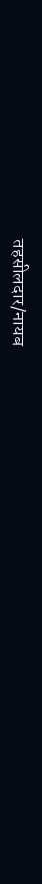तहसीलदार/नायब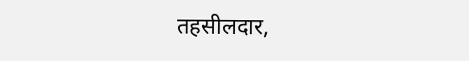तहसीलदार,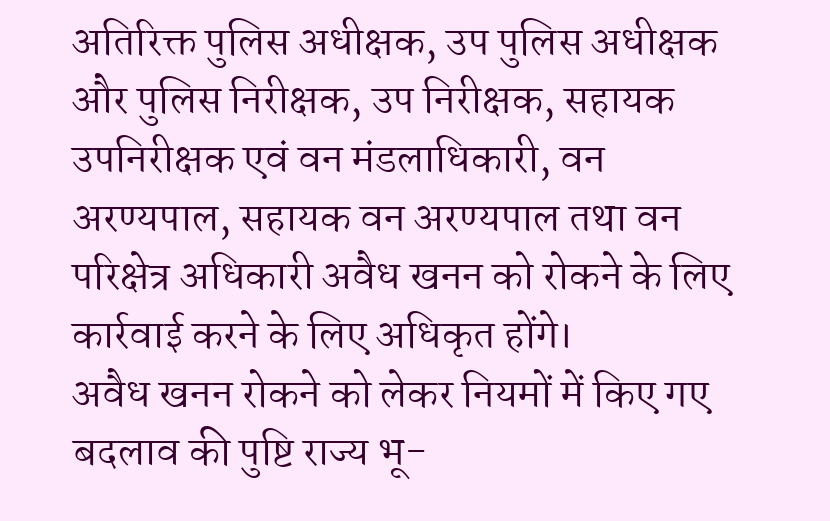अतिरिक्त पुलिस अधीक्षक, उप पुलिस अधीक्षक और पुलिस निरीक्षक, उप निरीक्षक, सहायक उपनिरीक्षक एवं वन मंडलाधिकारी, वन अरण्यपाल, सहायक वन अरण्यपाल तथा वन परिक्षेत्र अधिकारी अवैध खनन को रोकने के लिए कार्रवाई करने के लिए अधिकृत होंगे।
अवैध खनन रोकने को लेकर नियमों में किए गए बदलाव की पुष्टि राज्य भू-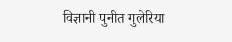विज्ञानी पुनीत गुलेरिया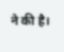ने की है।